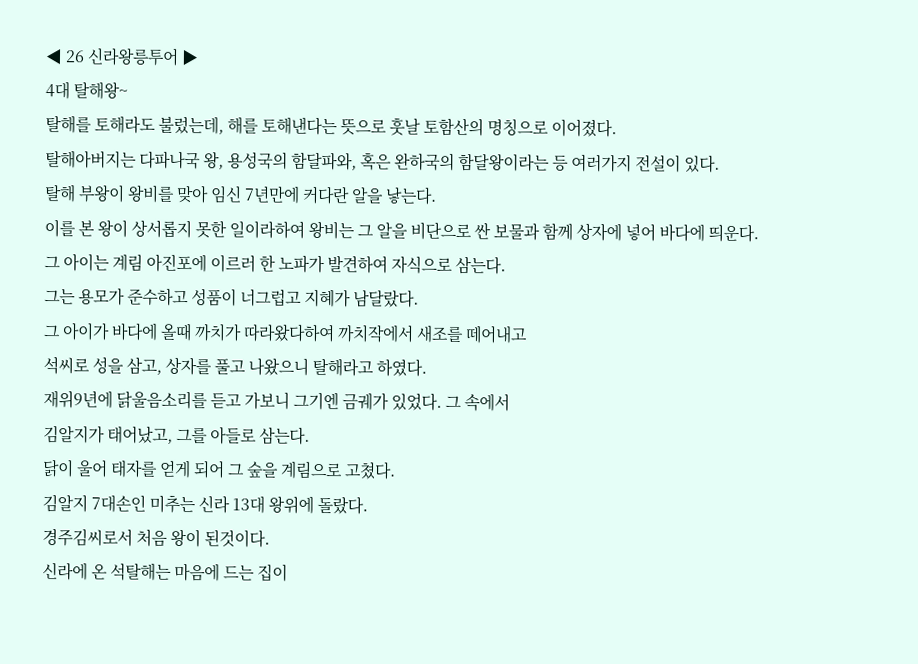◀ 26 신라왕릉투어 ▶
4대 탈해왕~
탈해를 토해라도 불렀는데, 해를 토해낸다는 뜻으로 훗날 토함산의 명칭으로 이어졌다.
탈해아버지는 다파나국 왕, 용성국의 함달파와, 혹은 완하국의 함달왕이라는 등 여러가지 전설이 있다.
탈해 부왕이 왕비를 맞아 임신 7년만에 커다란 알을 낳는다.
이를 본 왕이 상서롭지 못한 일이라하여 왕비는 그 알을 비단으로 싼 보물과 함께 상자에 넣어 바다에 띄운다.
그 아이는 계림 아진포에 이르러 한 노파가 발견하여 자식으로 삼는다.
그는 용모가 준수하고 성품이 너그럽고 지혜가 남달랐다.
그 아이가 바다에 올때 까치가 따라왔다하여 까치작에서 새조를 떼어내고
석씨로 성을 삼고, 상자를 풀고 나왔으니 탈해라고 하였다.
재위9년에 닭울음소리를 듣고 가보니 그기엔 금궤가 있었다. 그 속에서
김알지가 태어났고, 그를 아들로 삼는다.
닭이 울어 태자를 얻게 되어 그 숲을 계림으로 고쳤다.
김알지 7대손인 미추는 신라 13대 왕위에 돌랐다.
경주김씨로서 처음 왕이 된것이다.
신라에 온 석탈해는 마음에 드는 집이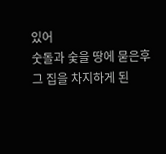있어
숫돌과 숯을 땅에 묻은후 그 집을 차지하게 된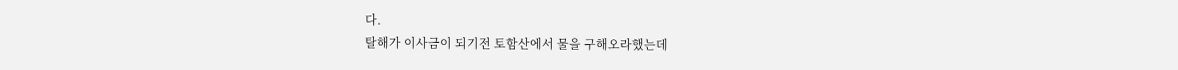다.
탈해가 이사금이 되기전 토함산에서 물을 구해오라했는데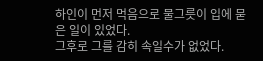하인이 먼저 먹음으로 물그릇이 입에 묻은 일이 있었다.
그후로 그를 감히 속일수가 없었다.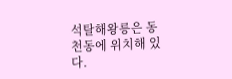석탈해왕릉은 동천동에 위치해 있다.